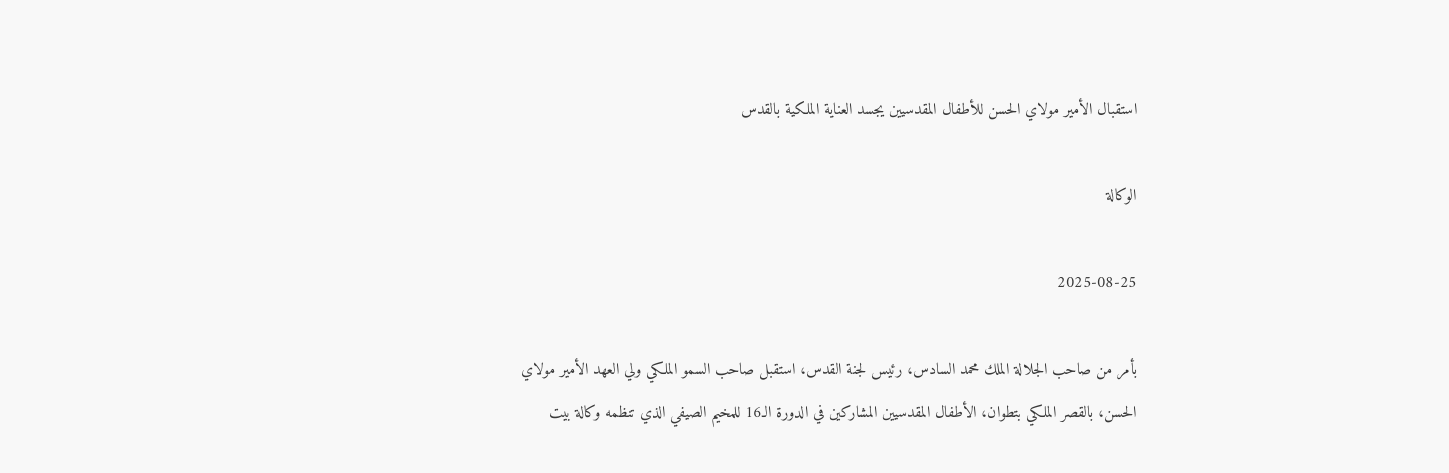استقبال الأمير مولاي الحسن للأطفال المقدسيين يجسد العناية الملكية بالقدس

الوكالة

2025-08-25

بأمر من صاحب الجلالة الملك محمد السادس، رئيس لجنة القدس، استقبل صاحب السمو الملكي ولي العهد الأمير مولاي الحسن، بالقصر الملكي بتطوان، الأطفال المقدسيين المشاركين في الدورة الـ16 للمخيم الصيفي الذي تنظمه وكالة بيت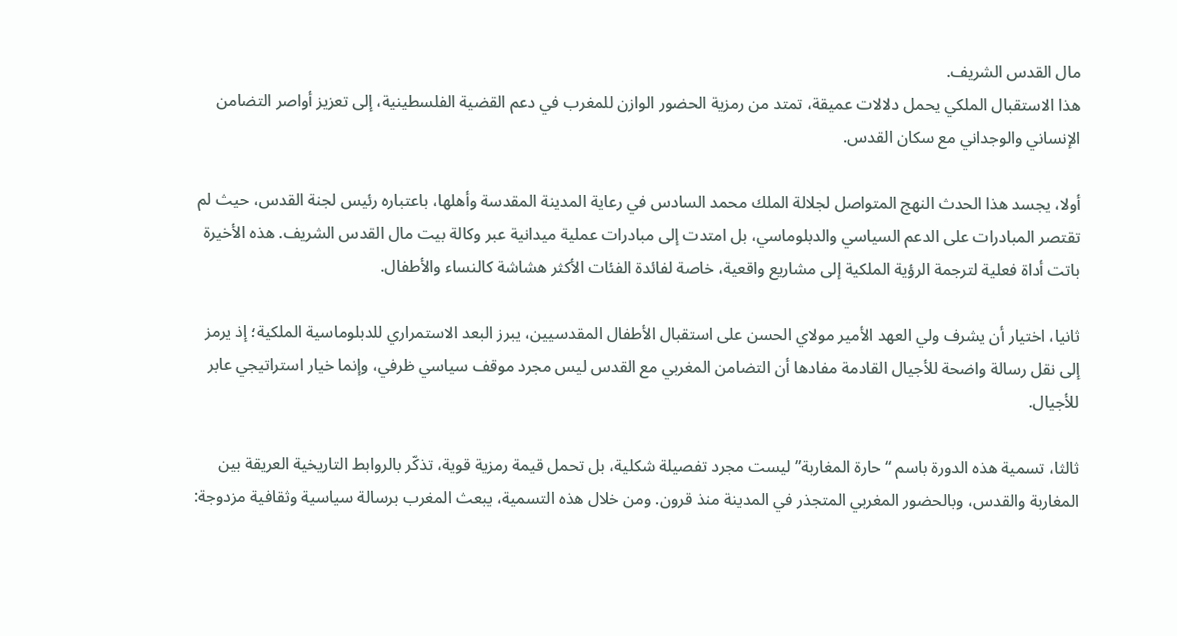مال القدس الشريف.
هذا الاستقبال الملكي يحمل دلالات عميقة، تمتد من رمزية الحضور الوازن للمغرب في دعم القضية الفلسطينية، إلى تعزيز أواصر التضامن الإنساني والوجداني مع سكان القدس.

أولا، يجسد هذا الحدث النهج المتواصل لجلالة الملك محمد السادس في رعاية المدينة المقدسة وأهلها، باعتباره رئيس لجنة القدس، حيث لم تقتصر المبادرات على الدعم السياسي والدبلوماسي، بل امتدت إلى مبادرات عملية ميدانية عبر وكالة بيت مال القدس الشريف. هذه الأخيرة باتت أداة فعلية لترجمة الرؤية الملكية إلى مشاريع واقعية، خاصة لفائدة الفئات الأكثر هشاشة كالنساء والأطفال.

ثانيا، اختيار أن يشرف ولي العهد الأمير مولاي الحسن على استقبال الأطفال المقدسيين، يبرز البعد الاستمراري للدبلوماسية الملكية؛ إذ يرمز إلى نقل رسالة واضحة للأجيال القادمة مفادها أن التضامن المغربي مع القدس ليس مجرد موقف سياسي ظرفي، وإنما خيار استراتيجي عابر للأجيال.

ثالثا، تسمية هذه الدورة باسم “حارة المغاربة” ليست مجرد تفصيلة شكلية، بل تحمل قيمة رمزية قوية، تذكّر بالروابط التاريخية العريقة بين المغاربة والقدس، وبالحضور المغربي المتجذر في المدينة منذ قرون. ومن خلال هذه التسمية، يبعث المغرب برسالة سياسية وثقافية مزدوجة: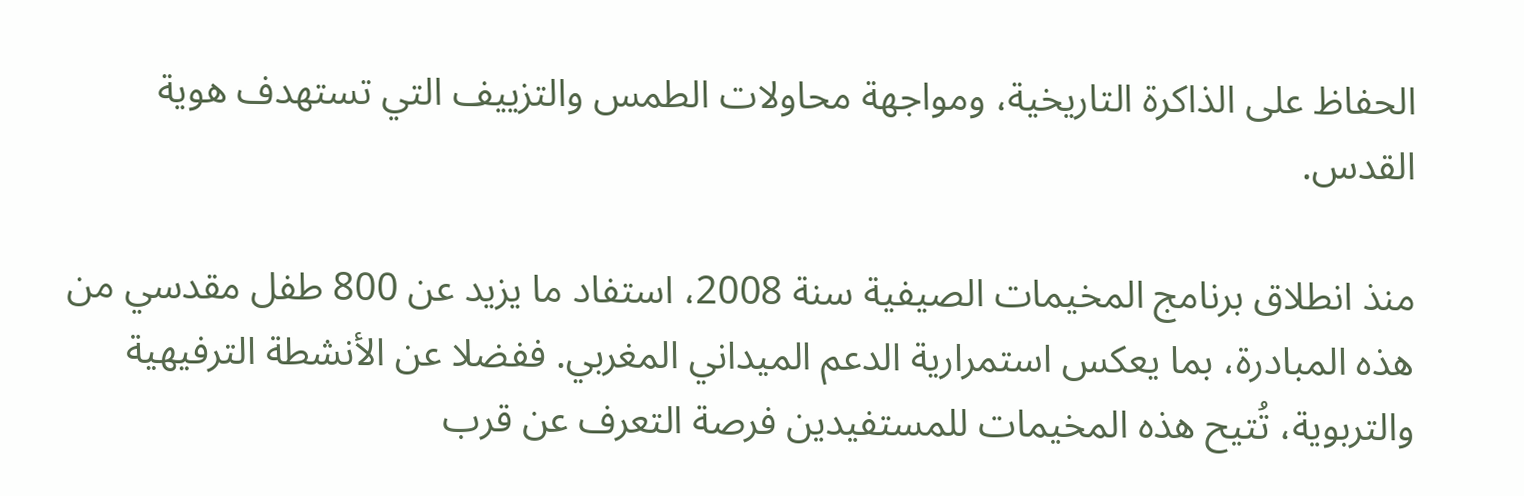الحفاظ على الذاكرة التاريخية، ومواجهة محاولات الطمس والتزييف التي تستهدف هوية القدس.

منذ انطلاق برنامج المخيمات الصيفية سنة 2008، استفاد ما يزيد عن 800 طفل مقدسي من هذه المبادرة، بما يعكس استمرارية الدعم الميداني المغربي. ففضلا عن الأنشطة الترفيهية والتربوية، تُتيح هذه المخيمات للمستفيدين فرصة التعرف عن قرب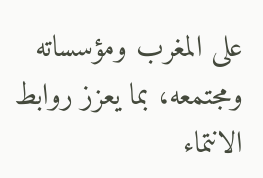على المغرب ومؤسساته ومجتمعه، بما يعزز روابط الانتماء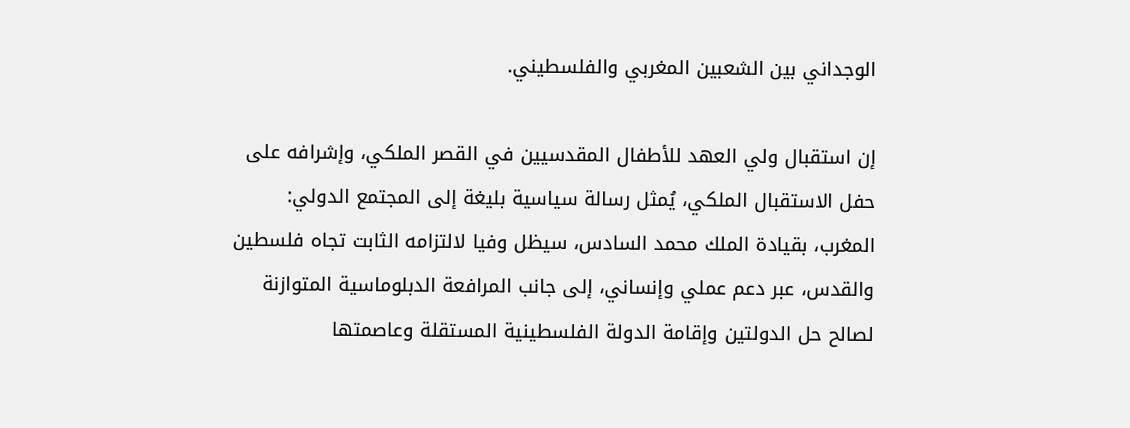الوجداني بين الشعبين المغربي والفلسطيني.

إن استقبال ولي العهد للأطفال المقدسيين في القصر الملكي، وإشرافه على حفل الاستقبال الملكي، يُمثل رسالة سياسية بليغة إلى المجتمع الدولي: المغرب، بقيادة الملك محمد السادس، سيظل وفيا لالتزامه الثابت تجاه فلسطين والقدس، عبر دعم عملي وإنساني، إلى جانب المرافعة الدبلوماسية المتوازنة لصالح حل الدولتين وإقامة الدولة الفلسطينية المستقلة وعاصمتها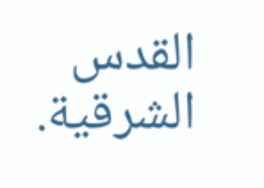القدس الشرقية.